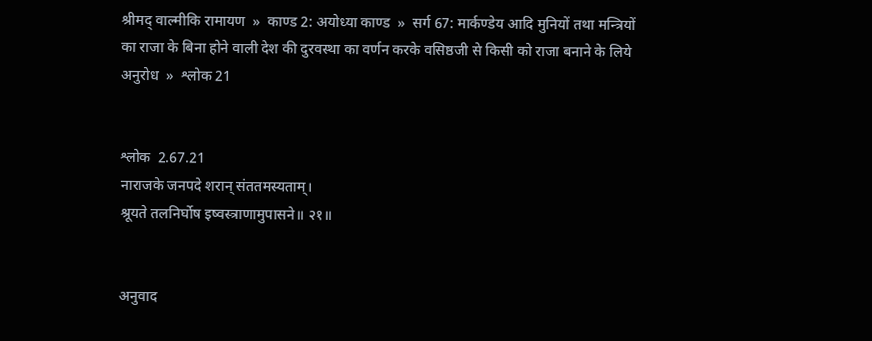श्रीमद् वाल्मीकि रामायण  »  काण्ड 2: अयोध्या काण्ड  »  सर्ग 67: मार्कण्डेय आदि मुनियों तथा मन्त्रियों का राजा के बिना होने वाली देश की दुरवस्था का वर्णन करके वसिष्ठजी से किसी को राजा बनाने के लिये अनुरोध  »  श्लोक 21


श्लोक  2.67.21
नाराजके जनपदे शरान् संततमस्यताम्।
श्रूयते तलनिर्घोष इष्वस्त्राणामुपासने॥ २१॥


अनुवाद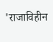'राजाविहीन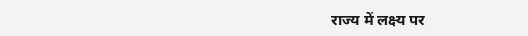राज्य में लक्ष्य पर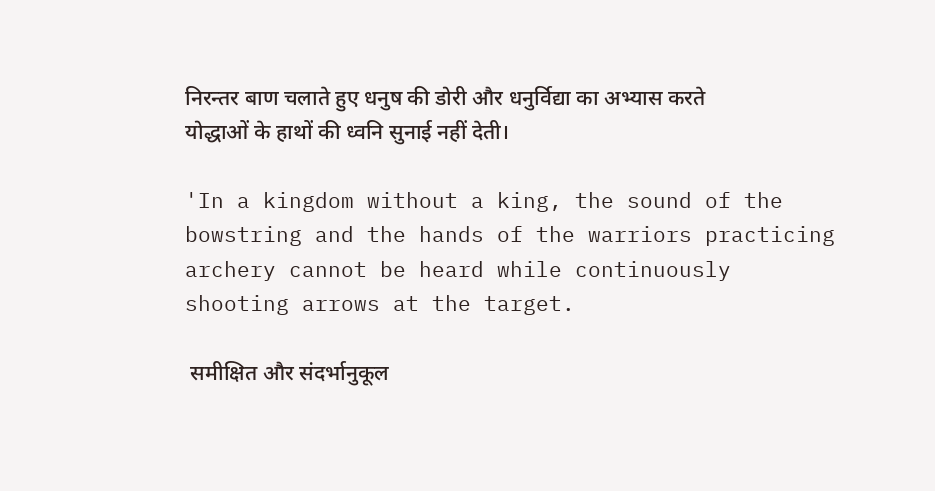निरन्तर बाण चलाते हुए धनुष की डोरी और धनुर्विद्या का अभ्यास करते योद्धाओं के हाथों की ध्वनि सुनाई नहीं देती।

'In a kingdom without a king, the sound of the bowstring and the hands of the warriors practicing archery cannot be heard while continuously shooting arrows at the target.

 समीक्षित और संदर्भानुकूल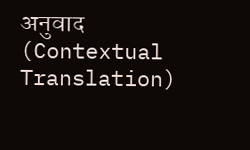अनुवाद (Contextual Translation)